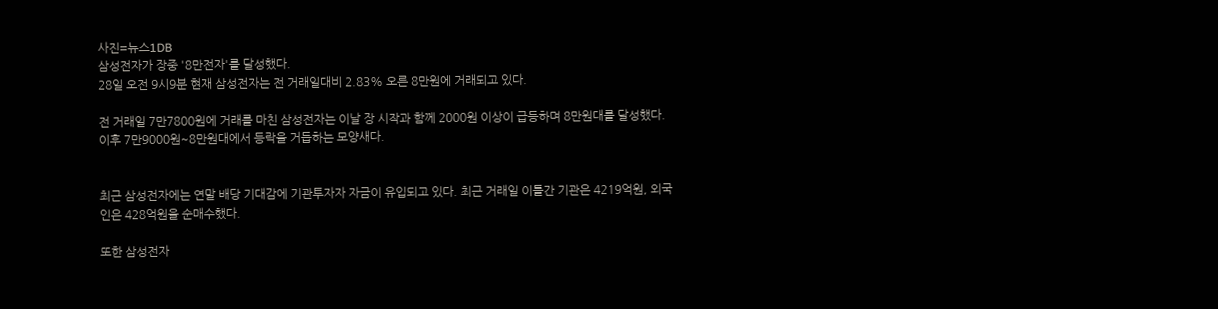사진=뉴스1DB
삼성전자가 장중 '8만전자'를 달성했다.
28일 오전 9시9분 현재 삼성전자는 전 거래일대비 2.83% 오른 8만원에 거래되고 있다.

전 거래일 7만7800원에 거래를 마친 삼성전자는 이날 장 시작과 함께 2000원 이상이 급등하며 8만원대를 달성했다. 이후 7만9000원~8만원대에서 등락을 거듭하는 모양새다.


최근 삼성전자에는 연말 배당 기대감에 기관투자자 자금이 유입되고 있다. 최근 거래일 이틀간 기관은 4219억원, 외국인은 428억원을 순매수했다.

또한 삼성전자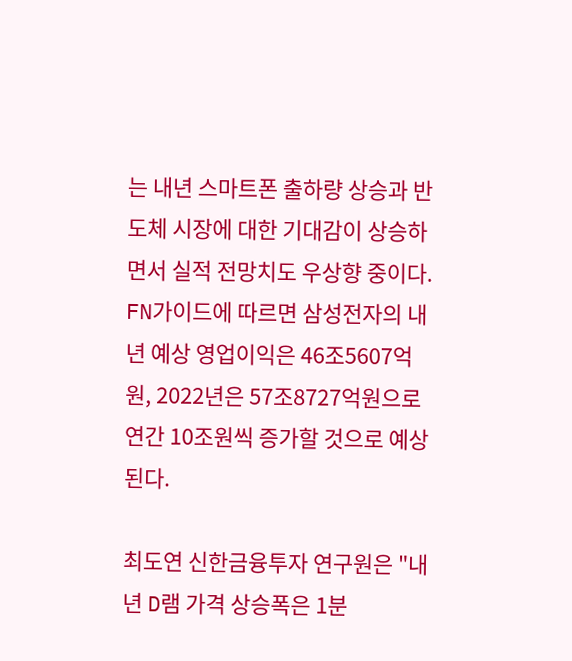는 내년 스마트폰 출하량 상승과 반도체 시장에 대한 기대감이 상승하면서 실적 전망치도 우상향 중이다. FN가이드에 따르면 삼성전자의 내년 예상 영업이익은 46조5607억원, 2022년은 57조8727억원으로 연간 10조원씩 증가할 것으로 예상된다.

최도연 신한금융투자 연구원은 "내년 D램 가격 상승폭은 1분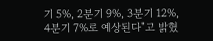기 5%, 2분기 9%, 3분기 12%, 4분기 7%로 예상된다"고 밝혔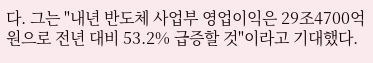다. 그는 "내년 반도체 사업부 영업이익은 29조4700억원으로 전년 대비 53.2% 급증할 것"이라고 기대했다.